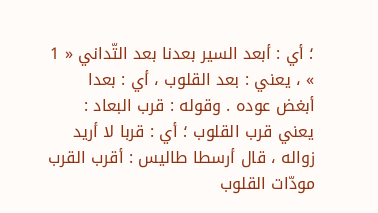؛ أي : أبعد السير بعدنا بعد التّداني « 1 » ، يعني : بعد القلوب ، أي : بعدا أبغض عوده . وقوله : قرب البعاد : يعني قرب القلوب ؛ أي : قربا لا أريد زواله ، قال أرسطا طاليس : أقرب القرب مودّات القلوب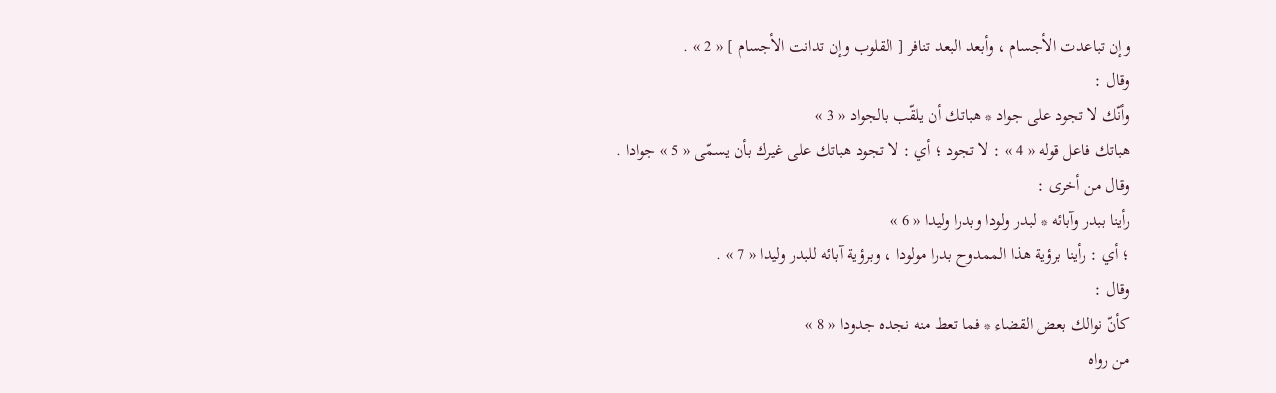وإن تباعدت الأجسام ، وأبعد البعد تنافر [ القلوب وإن تدانت الأجسام ] « 2 » .
وقال :
وأنّك لا تجود على جواد * هباتك أن يلقّب بالجواد « 3 »
هباتك فاعل قوله « 4 » : لا تجود ؛ أي : لا تجود هباتك على غيرك بأن يسمّى « 5 » جوادا .
وقال من أخرى :
رأينا ببدر وآبائه * لبدر ولودا وبدرا وليدا « 6 »
؛ أي : رأينا برؤية هذا الممدوح بدرا مولودا ، وبرؤية آبائه للبدر وليدا « 7 » .
وقال :
كأنّ نوالك بعض القضاء * فما تعط منه نجده جدودا « 8 »
من رواه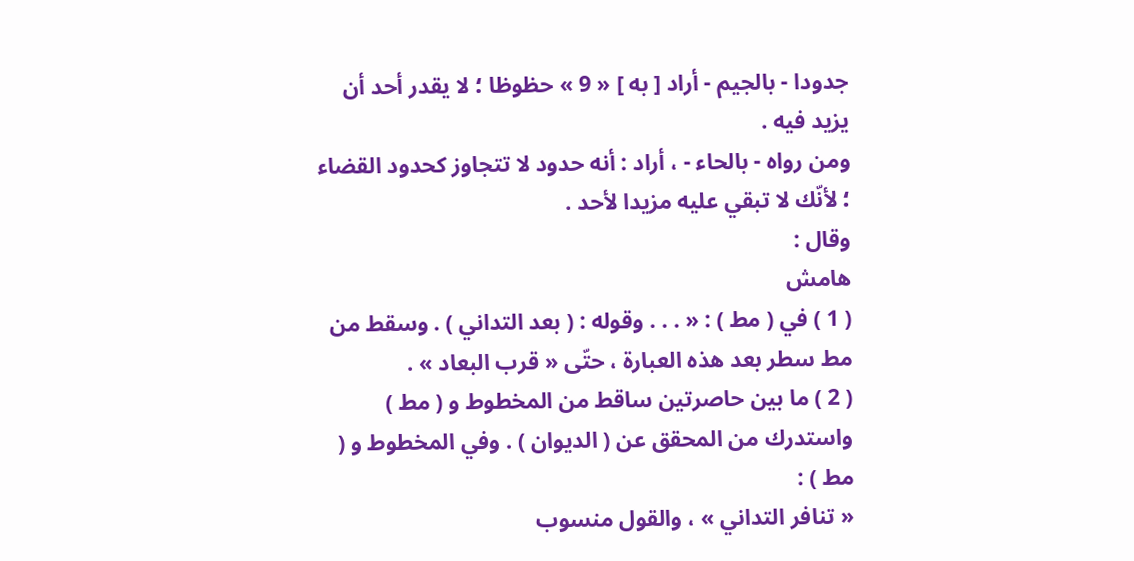جدودا - بالجيم - أراد [ به ] « 9 » حظوظا ؛ لا يقدر أحد أن يزيد فيه .
ومن رواه - بالحاء - ، أراد : أنه حدود لا تتجاوز كحدود القضاء ؛ لأنّك لا تبقي عليه مزيدا لأحد .
وقال :
هامش
( 1 ) في ( مط ) : « . . . وقوله : ( بعد التداني ) . وسقط من مط سطر بعد هذه العبارة ، حتّى « قرب البعاد » .
( 2 ) ما بين حاصرتين ساقط من المخطوط و ( مط ) واستدرك من المحقق عن ( الديوان ) . وفي المخطوط و ( مط ) :
« تنافر التداني » ، والقول منسوب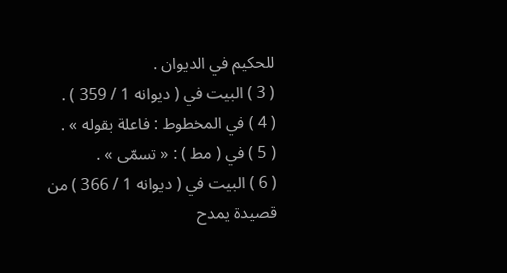للحكيم في الديوان .
( 3 ) البيت في ( ديوانه 1 / 359 ) .
( 4 ) في المخطوط : فاعلة بقوله » .
( 5 ) في ( مط ) : « تسمّى » .
( 6 ) البيت في ( ديوانه 1 / 366 ) من قصيدة يمدح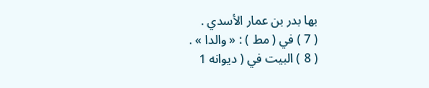بها بدر بن عمار الأسدي .
( 7 ) في ( مط ) : « والدا » .
( 8 ) البيت في ( ديوانه 1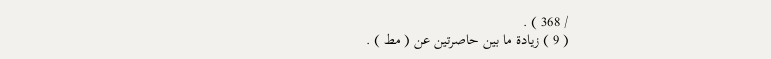/ 368 ) .
( 9 ) زيادة ما بين حاصرتين عن ( مط ) .